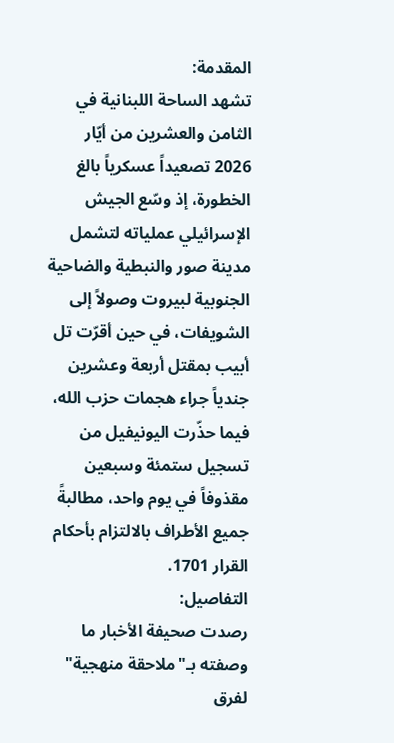المقدمة:
تشهد الساحة اللبنانية في الثامن والعشرين من أيّار 2026 تصعيداً عسكرياً بالغ الخطورة، إذ وسّع الجيش الإسرائيلي عملياته لتشمل مدينة صور والنبطية والضاحية الجنوبية لبيروت وصولاً إلى الشويفات، في حين أقرّت تل أبيب بمقتل أربعة وعشرين جندياً جراء هجمات حزب الله، فيما حذّرت اليونيفيل من تسجيل ستمئة وسبعين مقذوفاً في يوم واحد، مطالبةً جميع الأطراف بالالتزام بأحكام القرار 1701.
التفاصيل:
رصدت صحيفة الأخبار ما وصفته بـ"ملاحقة منهجية" لفرق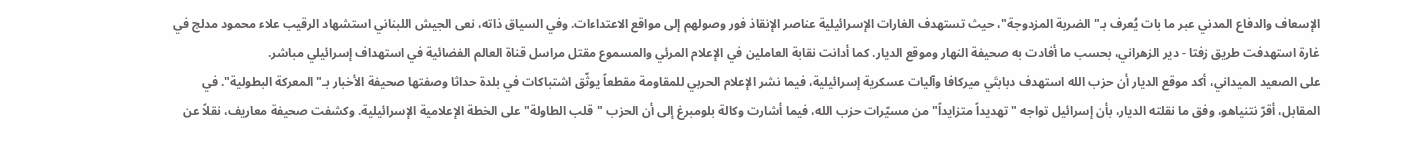الإسعاف والدفاع المدني عبر ما بات يُعرف بـ"الضربة المزدوجة"، حيث تستهدف الغارات الإسرائيلية عناصر الإنقاذ فور وصولهم إلى مواقع الاعتداءات. وفي السياق ذاته، نعى الجيش اللبناني استشهاد الرقيب علاء محمود مدلج في غارة استهدفت طريق زفتا - دير الزهراني، بحسب ما أفادت به صحيفة النهار وموقع الديار. كما أدانت نقابة العاملين في الإعلام المرئي والمسموع مقتل مراسل قناة العالم الفضائية في استهداف إسرائيلي مباشر.
على الصعيد الميداني، أكد موقع الديار أن حزب الله استهدف دبابتَي ميركافا وآليات عسكرية إسرائيلية، فيما نشر الإعلام الحربي للمقاومة مقطعاً يوثّق اشتباكات في بلدة حداثا وصفتها صحيفة الأخبار بـ"المعركة البطولية". في المقابل، أقرّ نتنياهو، وفق ما نقلته الديار، بأن إسرائيل تواجه "تهديداً متزايداً" من مسيّرات حزب الله، فيما أشارت وكالة بلومبرغ إلى أن الحزب "قلب الطاولة" على الخطة الإعلامية الإسرائيلية. وكشفت صحيفة معاريف، نقلاً عن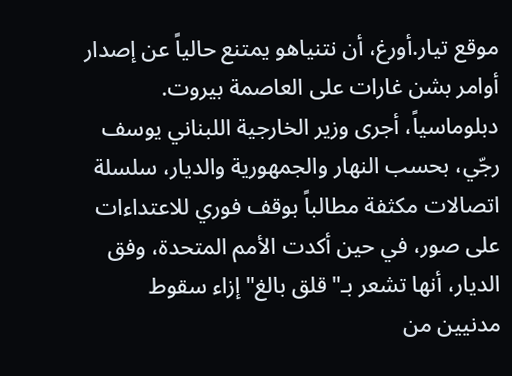موقع تيار.أورغ، أن نتنياهو يمتنع حالياً عن إصدار أوامر بشن غارات على العاصمة بيروت.
دبلوماسياً، أجرى وزير الخارجية اللبناني يوسف رجّي، بحسب النهار والجمهورية والديار، سلسلة اتصالات مكثفة مطالباً بوقف فوري للاعتداءات على صور، في حين أكدت الأمم المتحدة، وفق الديار، أنها تشعر بـ"قلق بالغ" إزاء سقوط مدنيين من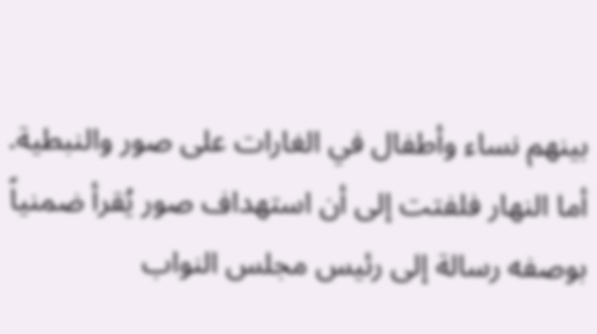بينهم نساء وأطفال في الغارات على صور والنبطية. أما النهار فلفتت إلى أن استهداف صور يُقرأ ضمنياً بوصفه رسالة إلى رئيس مجلس النواب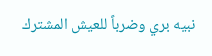نبيه بري وضرباً للعيش المشترك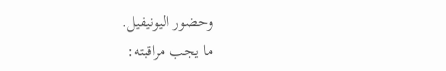وحضور اليونيفيل.
ما يجب مراقبته: